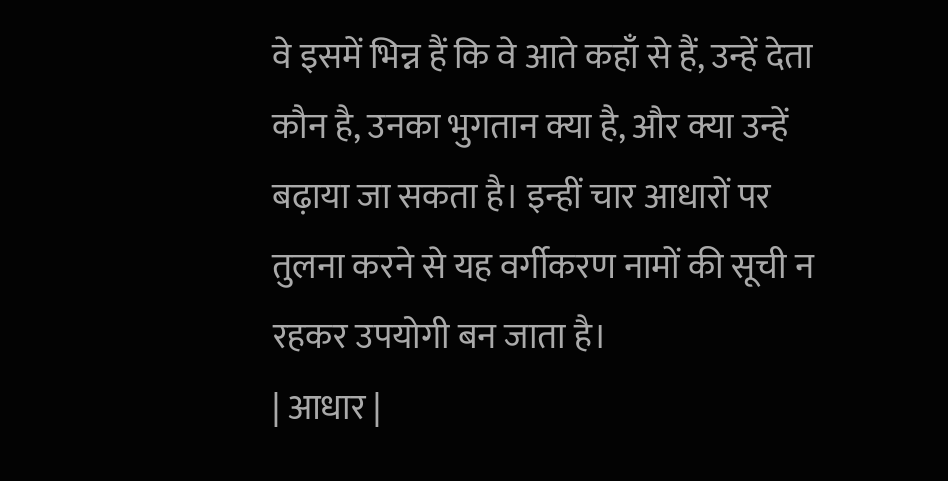वे इसमें भिन्न हैं कि वे आते कहाँ से हैं, उन्हें देता कौन है, उनका भुगतान क्या है, और क्या उन्हें बढ़ाया जा सकता है। इन्हीं चार आधारों पर तुलना करने से यह वर्गीकरण नामों की सूची न रहकर उपयोगी बन जाता है।
| आधार |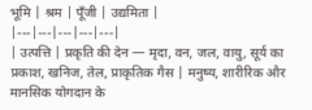भूमि | श्रम | पूँजी | उद्यमिता |
|---|---|---|---|---|
| उत्पत्ति | प्रकृति की देन — मृदा, वन, जल, वायु, सूर्य का प्रकाश, खनिज, तेल, प्राकृतिक गैस | मनुष्य, शारीरिक और मानसिक योगदान के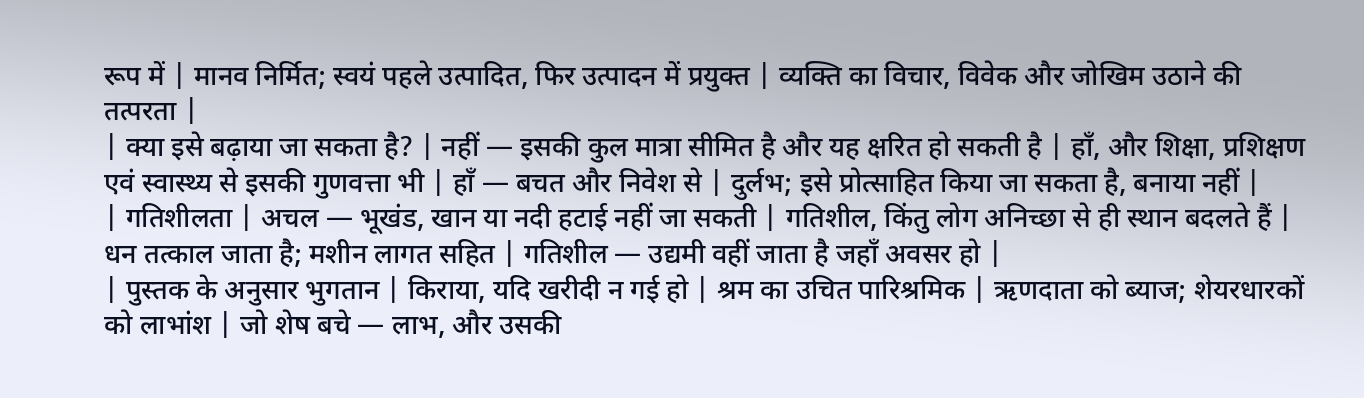रूप में | मानव निर्मित; स्वयं पहले उत्पादित, फिर उत्पादन में प्रयुक्त | व्यक्ति का विचार, विवेक और जोखिम उठाने की तत्परता |
| क्या इसे बढ़ाया जा सकता है? | नहीं — इसकी कुल मात्रा सीमित है और यह क्षरित हो सकती है | हाँ, और शिक्षा, प्रशिक्षण एवं स्वास्थ्य से इसकी गुणवत्ता भी | हाँ — बचत और निवेश से | दुर्लभ; इसे प्रोत्साहित किया जा सकता है, बनाया नहीं |
| गतिशीलता | अचल — भूखंड, खान या नदी हटाई नहीं जा सकती | गतिशील, किंतु लोग अनिच्छा से ही स्थान बदलते हैं | धन तत्काल जाता है; मशीन लागत सहित | गतिशील — उद्यमी वहीं जाता है जहाँ अवसर हो |
| पुस्तक के अनुसार भुगतान | किराया, यदि खरीदी न गई हो | श्रम का उचित पारिश्रमिक | ऋणदाता को ब्याज; शेयरधारकों को लाभांश | जो शेष बचे — लाभ, और उसकी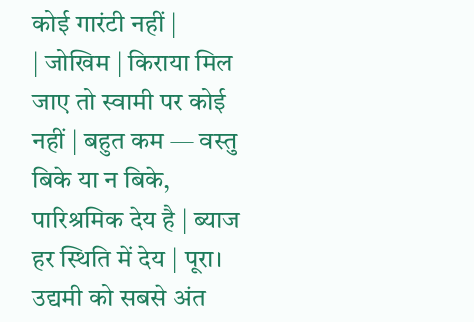कोई गारंटी नहीं |
| जोखिम | किराया मिल जाए तो स्वामी पर कोई नहीं | बहुत कम — वस्तु बिके या न बिके, पारिश्रमिक देय है | ब्याज हर स्थिति में देय | पूरा। उद्यमी को सबसे अंत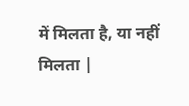में मिलता है, या नहीं मिलता |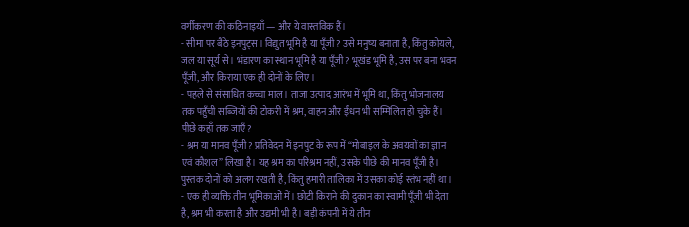वर्गीकरण की कठिनाइयाँ — और ये वास्तविक हैं।
- सीमा पर बैठे इनपुट्स। विद्युत भूमि है या पूँजी? उसे मनुष्य बनाता है, किंतु कोयले, जल या सूर्य से। भंडारण का स्थान भूमि है या पूँजी? भूखंड भूमि है, उस पर बना भवन पूँजी, और किराया एक ही दोनों के लिए।
- पहले से संसाधित कच्चा माल। ताजा उत्पाद आरंभ में भूमि था, किंतु भोजनालय तक पहुँची सब्जियों की टोकरी में श्रम, वाहन और ईंधन भी सम्मिलित हो चुके हैं। पीछे कहाँ तक जाएँ?
- श्रम या मानव पूँजी? प्रतिवेदन में इनपुट के रूप में “मोबाइल के अवयवों का ज्ञान एवं कौशल” लिखा है। यह श्रम का परिश्रम नहीं, उसके पीछे की मानव पूँजी है। पुस्तक दोनों को अलग रखती है, किंतु हमारी तालिका में उसका कोई स्तंभ नहीं था।
- एक ही व्यक्ति तीन भूमिकाओं में। छोटी किराने की दुकान का स्वामी पूँजी भी देता है, श्रम भी करता है और उद्यमी भी है। बड़ी कंपनी में ये तीन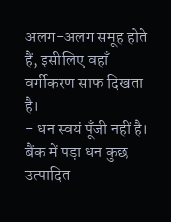अलग-अलग समूह होते हैं, इसीलिए वहाँ वर्गीकरण साफ दिखता है।
- धन स्वयं पूँजी नहीं है। बैंक में पड़ा धन कुछ उत्पादित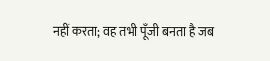नहीं करता; वह तभी पूँजी बनता है जब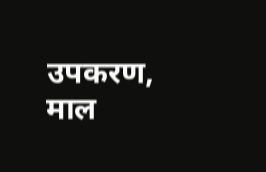उपकरण, माल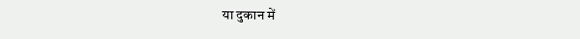या दुकान में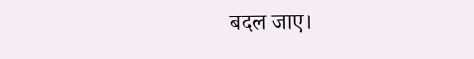बदल जाए।